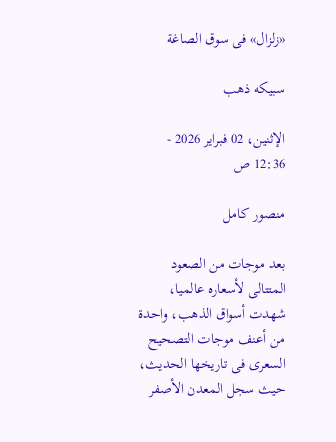«زلزال» فى سوق الصاغة

سبيكه ذهب

الإثنين، 02 فبراير 2026 - 12:36 ص

منصور كامل

بعد موجات من الصعود المتتالى لأسعاره عالميا، شهدت أسواق الذهب، واحدة من أعنف موجات التصحيح السعرى فى تاريخها الحديث، حيث سجل المعدن الأصفر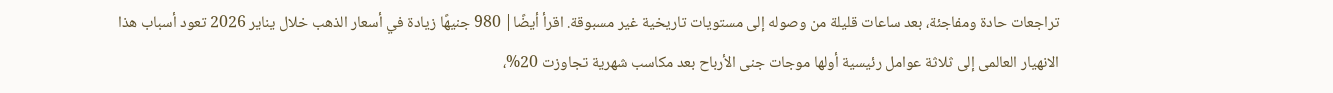تراجعات حادة ومفاجئة، بعد ساعات قليلة من وصوله إلى مستويات تاريخية غير مسبوقة. اقرأ أيضًا| 980 جنيهًا زيادة في أسعار الذهب خلال يناير 2026 تعود أسباب هذا الانهيار العالمى إلى ثلاثة عوامل رئيسية أولها موجات جنى الأرباح بعد مكاسب شهرية تجاوزت 20%،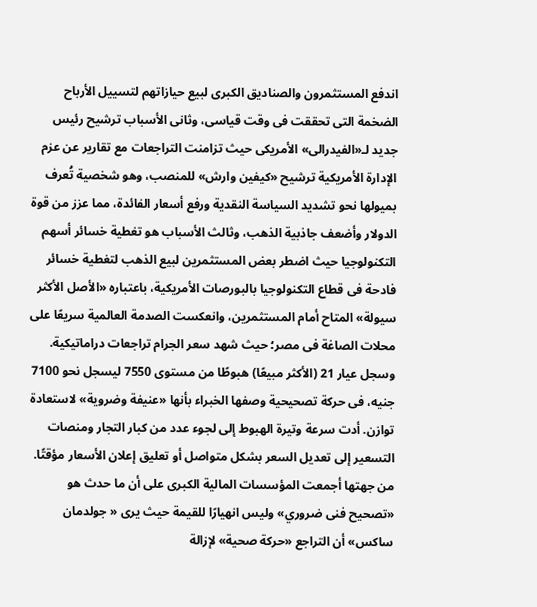اندفع المستثمرون والصناديق الكبرى لبيع حيازاتهم لتسييل الأرباح الضخمة التى تحققت فى وقت قياسى، وثانى الأسباب ترشيح رئيس جديد لـ«الفيدرالى» الأمريكى حيث تزامنت التراجعات مع تقارير عن عزم الإدارة الأمريكية ترشيح «كيفين وارش» للمنصب، وهو شخصية تُعرف بميولها نحو تشديد السياسة النقدية ورفع أسعار الفائدة، مما عزز من قوة الدولار وأضعف جاذبية الذهب، وثالث الأسباب هو تغطية خسائر أسهم التكنولوجيا حيث اضطر بعض المستثمرين لبيع الذهب لتغطية خسائر فادحة فى قطاع التكنولوجيا بالبورصات الأمريكية، باعتباره «الأصل الأكثر سيولة» المتاح أمام المستثمرين، وانعكست الصدمة العالمية سريعًا على محلات الصاغة فى مصر؛ حيث شهد سعر الجرام تراجعات دراماتيكية. وسجل عيار 21 (الأكثر مبيعًا) هبوطًا من مستوى 7550 ليسجل نحو 7100 جنيه، فى حركة تصحيحية وصفها الخبراء بأنها «عنيفة وضروية» لاستعادة توازن. أدت سرعة وتيرة الهبوط إلى لجوء عدد من كبار التجار ومنصات التسعير إلى تعديل السعر بشكل متواصل أو تعليق إعلان الأسعار مؤقتًا. من جهتها أجمعت المؤسسات المالية الكبرى على أن ما حدث هو «تصحيح فنى ضروري» وليس انهيارًا للقيمة حيث يرى « جولدمان ساكس» أن التراجع «حركة صحية» لإزالة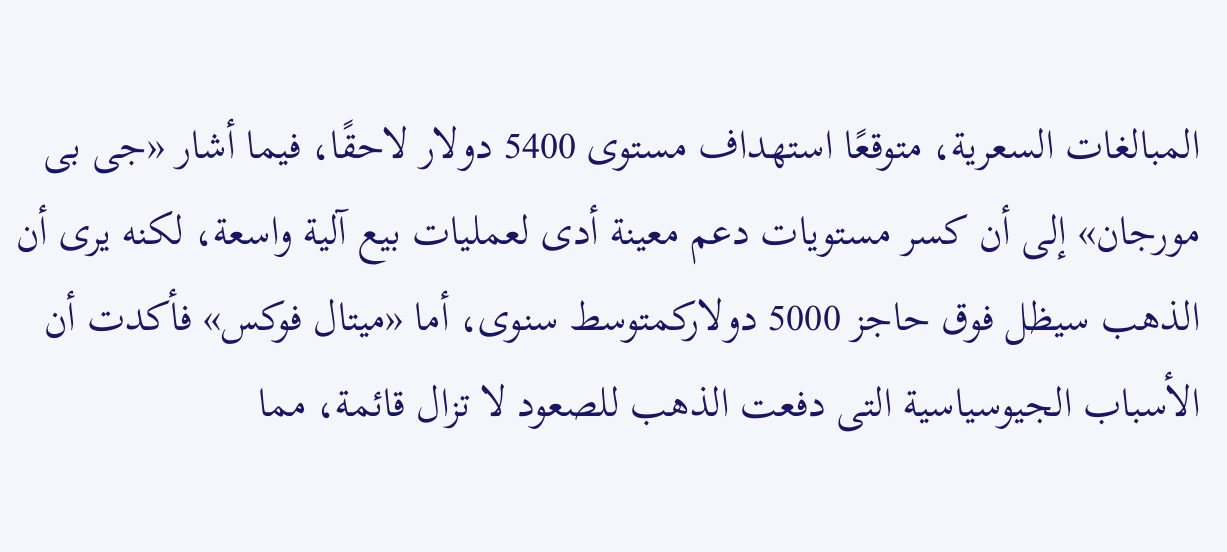المبالغات السعرية، متوقعًا استهداف مستوى 5400 دولار لاحقًا، فيما أشار «جى بى مورجان» إلى أن كسر مستويات دعم معينة أدى لعمليات بيع آلية واسعة، لكنه يرى أن الذهب سيظل فوق حاجز 5000 دولاركمتوسط سنوى، أما «ميتال فوكس» فأكدت أن الأسباب الجيوسياسية التى دفعت الذهب للصعود لا تزال قائمة، مما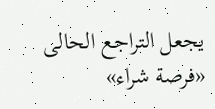يجعل التراجع الحالى «فرصة شراء»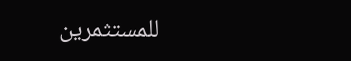للمستثمرين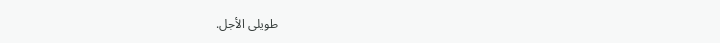طويلى الأجل.